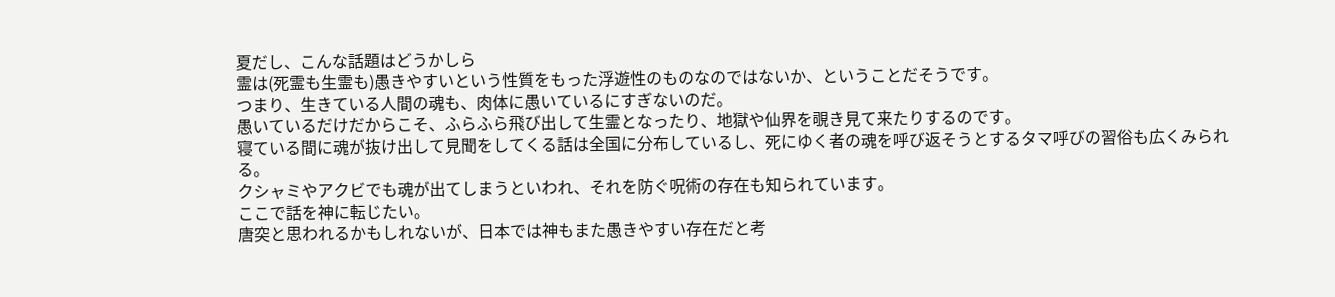夏だし、こんな話題はどうかしら
霊は(死霊も生霊も)愚きやすいという性質をもった浮遊性のものなのではないか、ということだそうです。
つまり、生きている人間の魂も、肉体に愚いているにすぎないのだ。
愚いているだけだからこそ、ふらふら飛び出して生霊となったり、地獄や仙界を覗き見て来たりするのです。
寝ている間に魂が抜け出して見聞をしてくる話は全国に分布しているし、死にゆく者の魂を呼び返そうとするタマ呼びの習俗も広くみられる。
クシャミやアクビでも魂が出てしまうといわれ、それを防ぐ呪術の存在も知られています。
ここで話を神に転じたい。
唐突と思われるかもしれないが、日本では神もまた愚きやすい存在だと考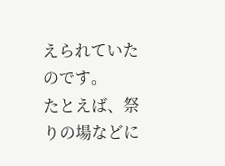えられていたのです。
たとえば、祭りの場などに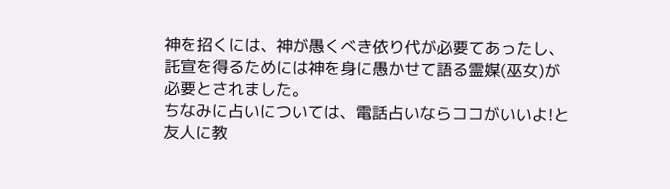神を招くには、神が愚くべき依り代が必要てあったし、託宣を得るためには神を身に愚かせて語る霊媒(巫女)が必要とされました。
ちなみに占いについては、電話占いならココがいいよ!と友人に教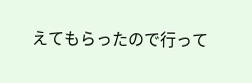えてもらったので行って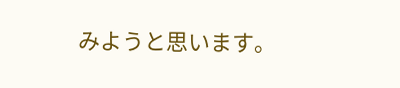みようと思います。